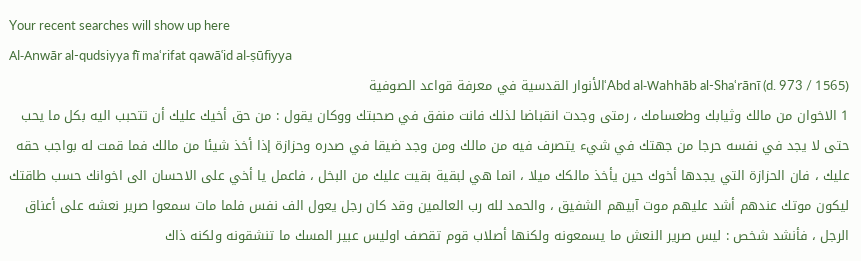Your recent searches will show up here
Al-Anwār al-qudsiyya fī maʿrifat qawāʿid al-ṣūfiyya
ʿAbd al-Wahhāb al-Shaʿrānī (d. 973 / 1565)الأنوار القدسية في معرفة قواعد الصوفية
1 الاخوان من مالك وثيابك وطعسامك ، رمتى وجدت انقباضا لذلك فانت منفق في صحبتك ووكان يقول : من حق أخيك عليك أن تتحبب اليه بكل ما يحب حتى لا يجد في نفسه حرجا من جهتك في شيء يتصرف فيه من مالك ومن وجد ضيقا في صدره وحزازة إذا أخذ شيئا من مالك فما قمت له بواجب حقه عليك ، فان الحزازة التي يجدها أخوك حين يأخذ مالكك ميلا ، انما هي لبقية بقيت عليك من البخل ، فاعمل يا أخي على الاحسان الى اخوانك حسب طاقتك ليكون موتك عندهم أشد عليهم موت آبيهم الشفيق ، والحمد لله رب العالمين وقد كان رجل يعول الف نفس فلما مات سمعوا صرير نعشه على أعناق الرجل ، فأنشد شخص : ليس صرير النعش ما يسمعونه ولكنها أصلاب قوم تقصف اوليس عبير المسك ما تنشقونه ولكنه ذاك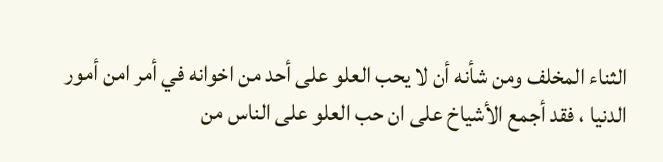الثناء المخلف ومن شأنه أن لا يحب العلو على أحد من اخوانه في أمر امن أمور الدنيا ، فقد أجمع الأشياخ على ان حب العلو على الناس من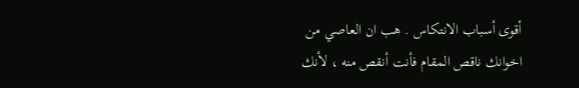أقوى أسباب الانتكاس . هب ان العاصي من اخوانك ناقص المقام فأنت أنقص منه ، لأنك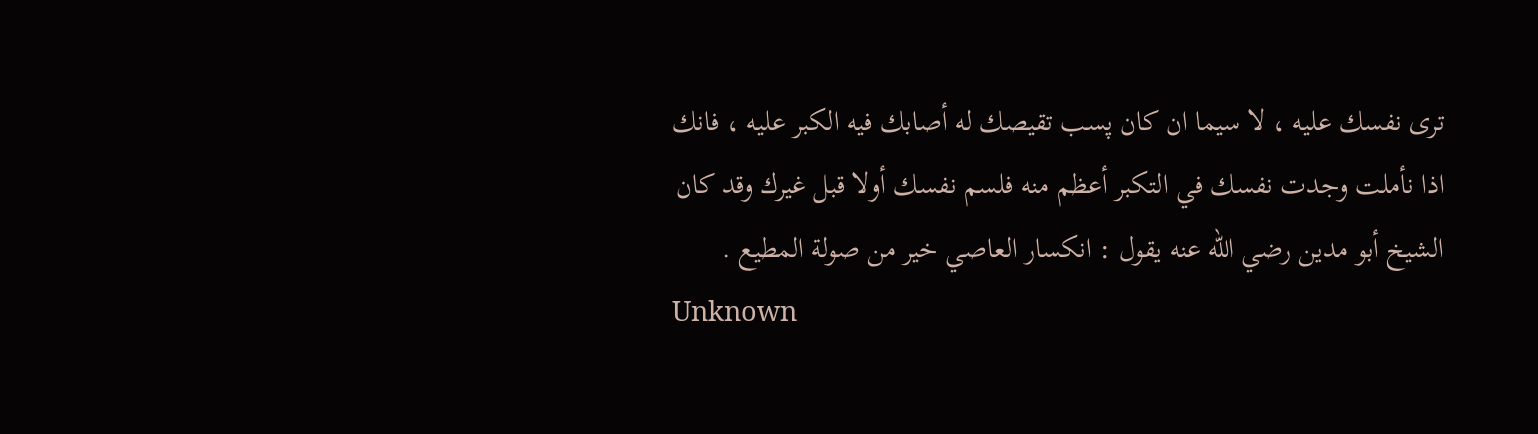ترى نفسك عليه ، لا سيما ان كان پسب تقيصك له أصابك فيه الكبر عليه ، فانك اذا نأملت وجدت نفسك في التكبر أعظم منه فلسم نفسك أولا قبل غيرك وقد كان الشيخ أبو مدين رضي الله عنه يقول : انكسار العاصي خير من صولة المطيع .
Unknown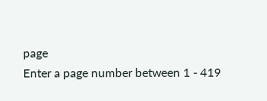page
Enter a page number between 1 - 419